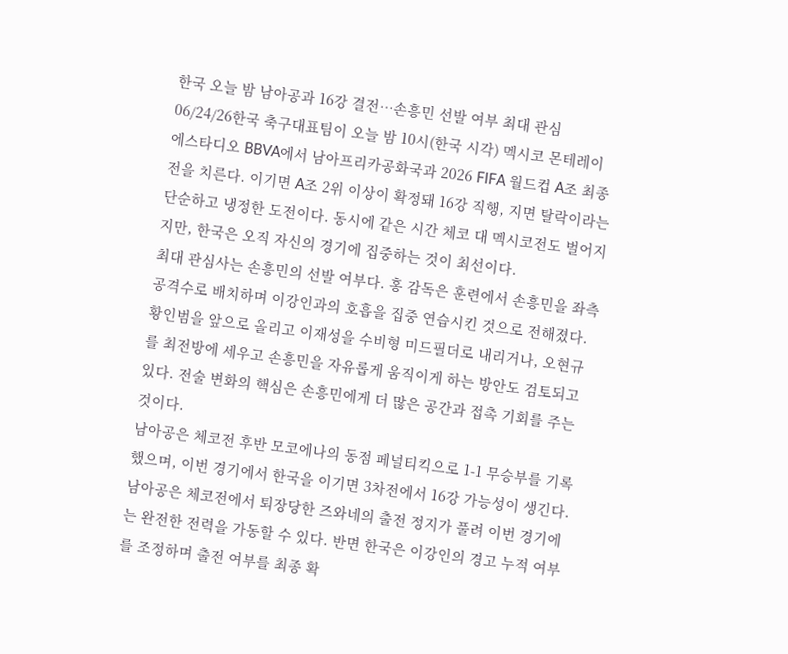한국 오늘 밤 남아공과 16강 결전…손흥민 선발 여부 최대 관심
06/24/26한국 축구대표팀이 오늘 밤 10시(한국 시각) 멕시코 몬테레이 에스타디오 BBVA에서 남아프리카공화국과 2026 FIFA 월드컵 A조 최종전을 치른다. 이기면 A조 2위 이상이 확정돼 16강 직행, 지면 탈락이라는 단순하고 냉정한 도전이다. 동시에 같은 시간 체코 대 멕시코전도 벌어지지만, 한국은 오직 자신의 경기에 집중하는 것이 최선이다.
최대 관심사는 손흥민의 선발 여부다. 홍 감독은 훈련에서 손흥민을 좌측 공격수로 배치하며 이강인과의 호흡을 집중 연습시킨 것으로 전해졌다. 황인범을 앞으로 올리고 이재성을 수비형 미드필더로 내리거나, 오현규를 최전방에 세우고 손흥민을 자유롭게 움직이게 하는 방안도 검토되고 있다. 전술 변화의 핵심은 손흥민에게 더 많은 공간과 접촉 기회를 주는 것이다.
남아공은 체코전 후반 모코에나의 동점 페널티킥으로 1-1 무승부를 기록했으며, 이번 경기에서 한국을 이기면 3차전에서 16강 가능성이 생긴다. 남아공은 체코전에서 퇴장당한 즈와네의 출전 정지가 풀려 이번 경기에는 완전한 전력을 가동할 수 있다. 반면 한국은 이강인의 경고 누적 여부를 조정하며 출전 여부를 최종 확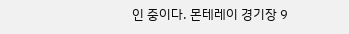인 중이다. 몬테레이 경기장 9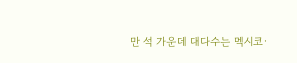만 석 가운데 대다수는 멕시코·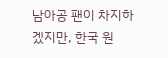남아공 팬이 차지하겠지만, 한국 원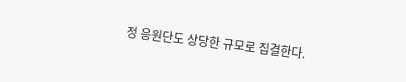정 응원단도 상당한 규모로 집결한다.